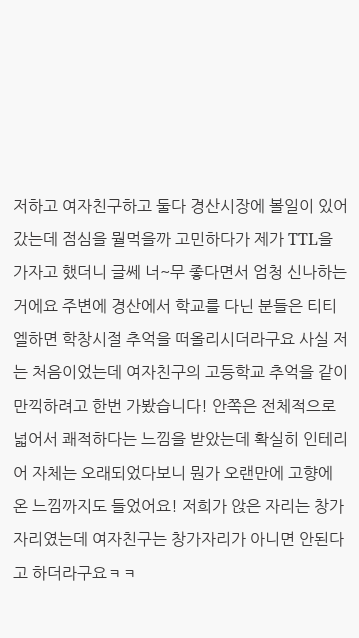저하고 여자친구하고 둘다 경산시장에 볼일이 있어 갔는데 점심을 뭘먹을까 고민하다가 제가 TTL을 가자고 했더니 글쎄 너~무 좋다면서 엄청 신나하는거에요 주변에 경산에서 학교를 다닌 분들은 티티엘하면 학창시절 추억을 떠올리시더라구요 사실 저는 처음이었는데 여자친구의 고등학교 추억을 같이 만끽하려고 한번 가봤습니다! 안쪽은 전체적으로 넓어서 쾌적하다는 느낌을 받았는데 확실히 인테리어 자체는 오래되었다보니 뭔가 오랜만에 고향에 온 느낌까지도 들었어요! 저희가 앉은 자리는 창가자리였는데 여자친구는 창가자리가 아니면 안된다고 하더라구요ㅋㅋ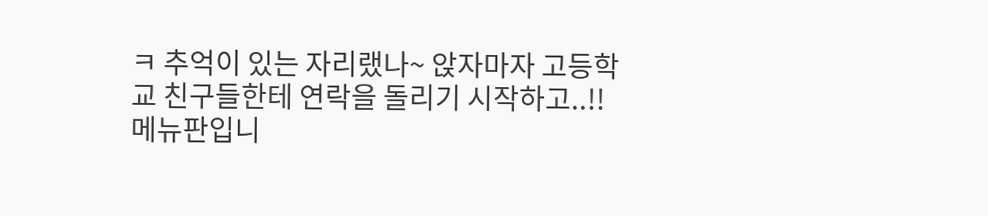ㅋ 추억이 있는 자리랬나~ 앉자마자 고등학교 친구들한테 연락을 돌리기 시작하고..!! 메뉴판입니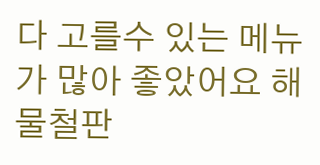다 고를수 있는 메뉴가 많아 좋았어요 해물철판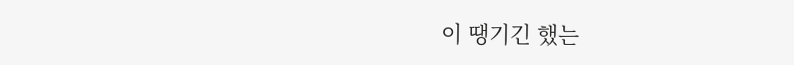이 땡기긴 했는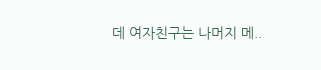데 여자친구는 나머지 메..